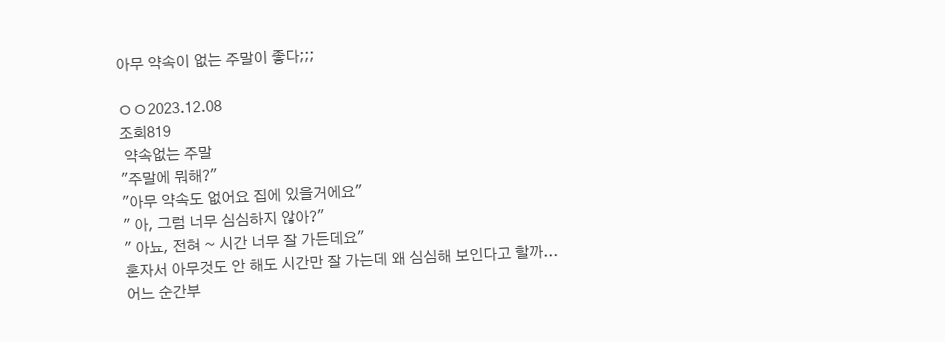아무 약속이 없는 주말이 좋다;;;

ㅇㅇ2023.12.08
조회819
 약속없는 주말
"주말에 뭐해?"
"아무 약속도 없어요 집에 있을거에요"
" 아, 그럼 너무 심심하지 않아?"
" 아뇨, 전혀 ~ 시간 너무 잘 가든데요"
혼자서 아무것도 안 해도 시간만 잘 가는데 왜 심심해 보인다고 할까...
어느 순간부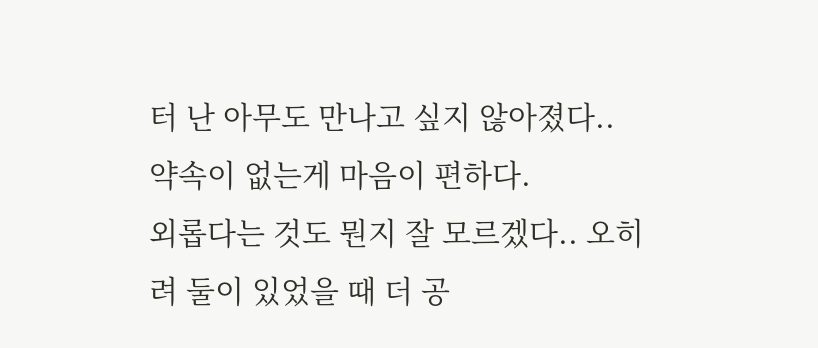터 난 아무도 만나고 싶지 않아졌다..
약속이 없는게 마음이 편하다.
외롭다는 것도 뭔지 잘 모르겠다.. 오히려 둘이 있었을 때 더 공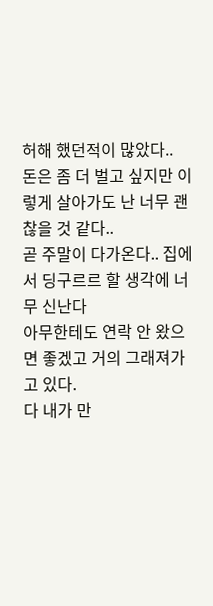허해 했던적이 많았다..
돈은 좀 더 벌고 싶지만 이렇게 살아가도 난 너무 괜찮을 것 같다..
곧 주말이 다가온다.. 집에서 딩구르르 할 생각에 너무 신난다
아무한테도 연락 안 왔으면 좋겠고 거의 그래져가고 있다.
다 내가 만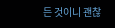든 것이니 괜찮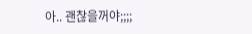아.. 괜찮을꺼야;;;;